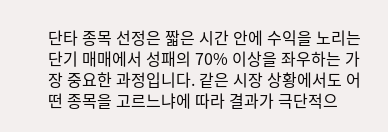단타 종목 선정은 짧은 시간 안에 수익을 노리는 단기 매매에서 성패의 70% 이상을 좌우하는 가장 중요한 과정입니다. 같은 시장 상황에서도 어떤 종목을 고르느냐에 따라 결과가 극단적으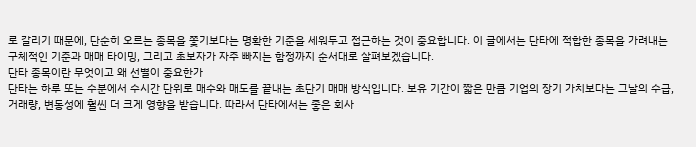로 갈리기 때문에, 단순히 오르는 종목을 쫓기보다는 명확한 기준을 세워두고 접근하는 것이 중요합니다. 이 글에서는 단타에 적합한 종목을 가려내는 구체적인 기준과 매매 타이밍, 그리고 초보자가 자주 빠지는 함정까지 순서대로 살펴보겠습니다.
단타 종목이란 무엇이고 왜 선별이 중요한가
단타는 하루 또는 수분에서 수시간 단위로 매수와 매도를 끝내는 초단기 매매 방식입니다. 보유 기간이 짧은 만큼 기업의 장기 가치보다는 그날의 수급, 거래량, 변동성에 훨씬 더 크게 영향을 받습니다. 따라서 단타에서는 좋은 회사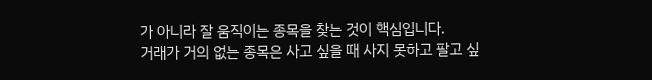가 아니라 잘 움직이는 종목을 찾는 것이 핵심입니다.
거래가 거의 없는 종목은 사고 싶을 때 사지 못하고 팔고 싶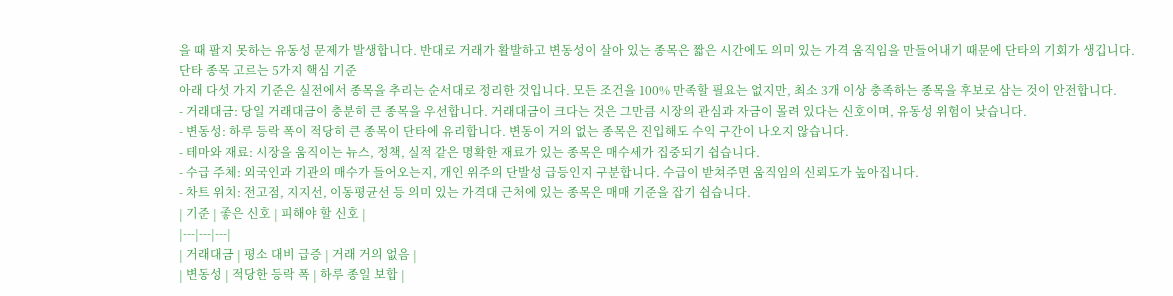을 때 팔지 못하는 유동성 문제가 발생합니다. 반대로 거래가 활발하고 변동성이 살아 있는 종목은 짧은 시간에도 의미 있는 가격 움직임을 만들어내기 때문에 단타의 기회가 생깁니다.
단타 종목 고르는 5가지 핵심 기준
아래 다섯 가지 기준은 실전에서 종목을 추리는 순서대로 정리한 것입니다. 모든 조건을 100% 만족할 필요는 없지만, 최소 3개 이상 충족하는 종목을 후보로 삼는 것이 안전합니다.
- 거래대금: 당일 거래대금이 충분히 큰 종목을 우선합니다. 거래대금이 크다는 것은 그만큼 시장의 관심과 자금이 몰려 있다는 신호이며, 유동성 위험이 낮습니다.
- 변동성: 하루 등락 폭이 적당히 큰 종목이 단타에 유리합니다. 변동이 거의 없는 종목은 진입해도 수익 구간이 나오지 않습니다.
- 테마와 재료: 시장을 움직이는 뉴스, 정책, 실적 같은 명확한 재료가 있는 종목은 매수세가 집중되기 쉽습니다.
- 수급 주체: 외국인과 기관의 매수가 들어오는지, 개인 위주의 단발성 급등인지 구분합니다. 수급이 받쳐주면 움직임의 신뢰도가 높아집니다.
- 차트 위치: 전고점, 지지선, 이동평균선 등 의미 있는 가격대 근처에 있는 종목은 매매 기준을 잡기 쉽습니다.
| 기준 | 좋은 신호 | 피해야 할 신호 |
|---|---|---|
| 거래대금 | 평소 대비 급증 | 거래 거의 없음 |
| 변동성 | 적당한 등락 폭 | 하루 종일 보합 |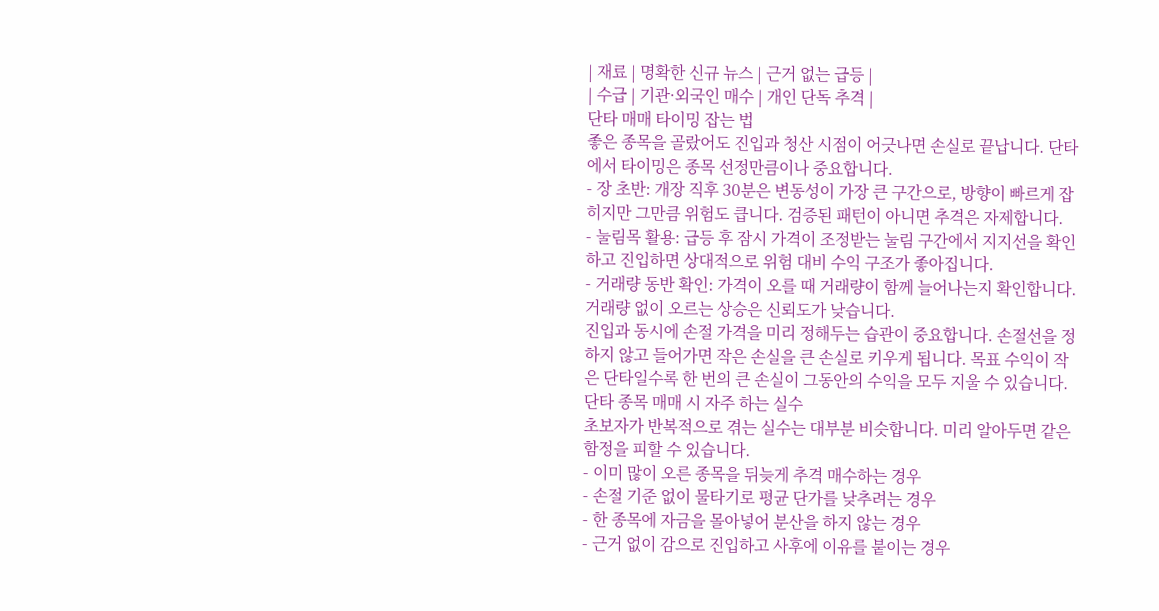| 재료 | 명확한 신규 뉴스 | 근거 없는 급등 |
| 수급 | 기관·외국인 매수 | 개인 단독 추격 |
단타 매매 타이밍 잡는 법
좋은 종목을 골랐어도 진입과 청산 시점이 어긋나면 손실로 끝납니다. 단타에서 타이밍은 종목 선정만큼이나 중요합니다.
- 장 초반: 개장 직후 30분은 변동성이 가장 큰 구간으로, 방향이 빠르게 잡히지만 그만큼 위험도 큽니다. 검증된 패턴이 아니면 추격은 자제합니다.
- 눌림목 활용: 급등 후 잠시 가격이 조정받는 눌림 구간에서 지지선을 확인하고 진입하면 상대적으로 위험 대비 수익 구조가 좋아집니다.
- 거래량 동반 확인: 가격이 오를 때 거래량이 함께 늘어나는지 확인합니다. 거래량 없이 오르는 상승은 신뢰도가 낮습니다.
진입과 동시에 손절 가격을 미리 정해두는 습관이 중요합니다. 손절선을 정하지 않고 들어가면 작은 손실을 큰 손실로 키우게 됩니다. 목표 수익이 작은 단타일수록 한 번의 큰 손실이 그동안의 수익을 모두 지울 수 있습니다.
단타 종목 매매 시 자주 하는 실수
초보자가 반복적으로 겪는 실수는 대부분 비슷합니다. 미리 알아두면 같은 함정을 피할 수 있습니다.
- 이미 많이 오른 종목을 뒤늦게 추격 매수하는 경우
- 손절 기준 없이 물타기로 평균 단가를 낮추려는 경우
- 한 종목에 자금을 몰아넣어 분산을 하지 않는 경우
- 근거 없이 감으로 진입하고 사후에 이유를 붙이는 경우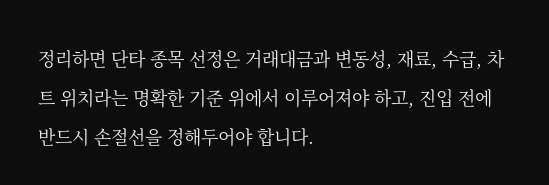정리하면 단타 종목 선정은 거래대금과 변동성, 재료, 수급, 차트 위치라는 명확한 기준 위에서 이루어져야 하고, 진입 전에 반드시 손절선을 정해두어야 합니다.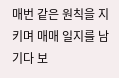매번 같은 원칙을 지키며 매매 일지를 남기다 보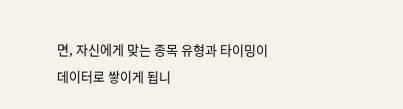면, 자신에게 맞는 종목 유형과 타이밍이 데이터로 쌓이게 됩니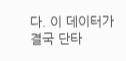다. 이 데이터가 결국 단타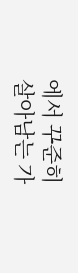에서 꾸준히 살아남는 가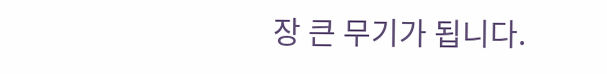장 큰 무기가 됩니다.